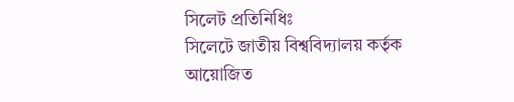সিলেট প্রতিনিধিঃ
সিলেটে জাতীয় বিশ্ববিদ্যালয় কর্তৃক আয়োজিত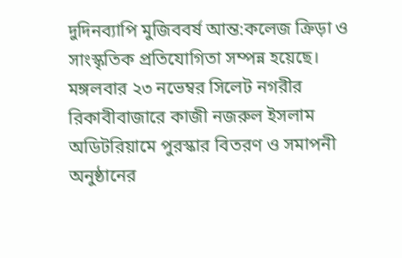দুদিনব্যাপি মুজিববর্ষ আন্ত:কলেজ ক্রিড়া ও সাংস্কৃতিক প্রতিযোগিতা সম্পন্ন হয়েছে। মঙ্গলবার ২৩ নভেম্বর সিলেট নগরীর রিকাবীবাজারে কাজী নজরুল ইসলাম অডিটরিয়ামে পুরস্কার বিতরণ ও সমাপনী অনুষ্ঠানের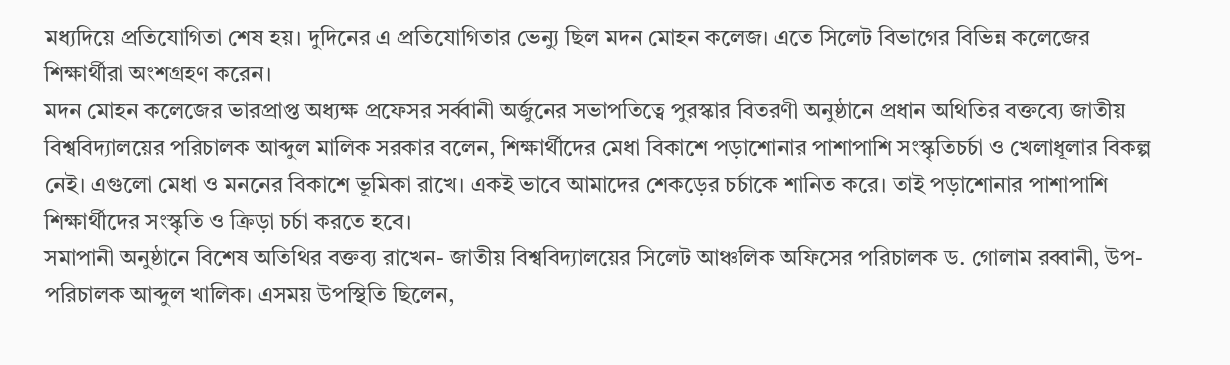মধ্যদিয়ে প্রতিযোগিতা শেষ হয়। দুদিনের এ প্রতিযোগিতার ভেন্যু ছিল মদন মোহন কলেজ। এতে সিলেট বিভাগের বিভিন্ন কলেজের শিক্ষার্থীরা অংশগ্রহণ করেন।
মদন মোহন কলেজের ভারপ্রাপ্ত অধ্যক্ষ প্রফেসর সর্ব্বানী অর্জুনের সভাপতিত্বে পুরস্কার বিতরণী অনুষ্ঠানে প্রধান অথিতির বক্তব্যে জাতীয় বিশ্ববিদ্যালয়ের পরিচালক আব্দুল মালিক সরকার বলেন, শিক্ষার্থীদের মেধা বিকাশে পড়াশোনার পাশাপাশি সংস্কৃতিচর্চা ও খেলাধূলার বিকল্প নেই। এগুলো মেধা ও মননের বিকাশে ভূমিকা রাখে। একই ভাবে আমাদের শেকড়ের চর্চাকে শানিত করে। তাই পড়াশোনার পাশাপাশি শিক্ষার্থীদের সংস্কৃতি ও ক্রিড়া চর্চা করতে হবে।
সমাপানী অনুষ্ঠানে বিশেষ অতিথির বক্তব্য রাখেন- জাতীয় বিশ্ববিদ্যালয়ের সিলেট আঞ্চলিক অফিসের পরিচালক ড. গোলাম রব্বানী, উপ-পরিচালক আব্দুল খালিক। এসময় উপস্থিতি ছিলেন,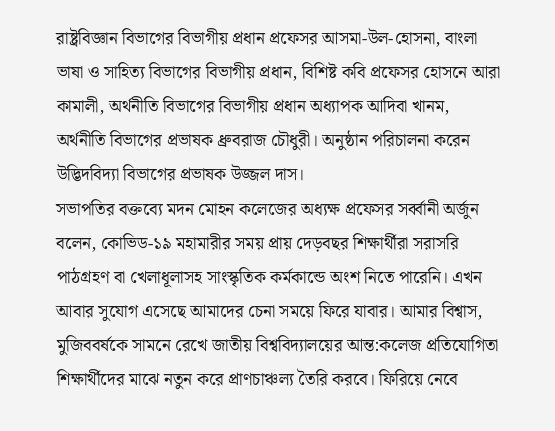রাষ্ট্রবিজ্ঞান বিভাগের বিভাগীয় প্রধান প্রফেসর আসমা-উল-হোসনা, বাংলা ভাষা ও সাহিত্য বিভাগের বিভাগীয় প্রধান, বিশিষ্ট কবি প্রফেসর হোসনে আরা কামালী, অর্থনীতি বিভাগের বিভাগীয় প্রধান অধ্যাপক আদিবা খানম, অর্থনীতি বিভাগের প্রভাষক ধ্রুবরাজ চৌধুরী। অনুষ্ঠান পরিচালনা করেন উদ্ভিদবিদ্যা বিভাগের প্রভাষক উজ্জল দাস।
সভাপতির বক্তব্যে মদন মোহন কলেজের অধ্যক্ষ প্রফেসর সর্ব্বানী অর্জুন বলেন, কোভিড-১৯ মহামারীর সময় প্রায় দেড়বছর শিক্ষার্থীরা সরাসরি পাঠগ্রহণ বা খেলাধূলাসহ সাংস্কৃতিক কর্মকান্ডে অংশ নিতে পারেনি। এখন আবার সুযোগ এসেছে আমাদের চেনা সময়ে ফিরে যাবার। আমার বিশ্বাস, মুজিববর্ষকে সামনে রেখে জাতীয় বিশ্ববিদ্যালয়ের আন্ত:কলেজ প্রতিযোগিতা শিক্ষার্থীদের মাঝে নতুন করে প্রাণচাঞ্চল্য তৈরি করবে। ফিরিয়ে নেবে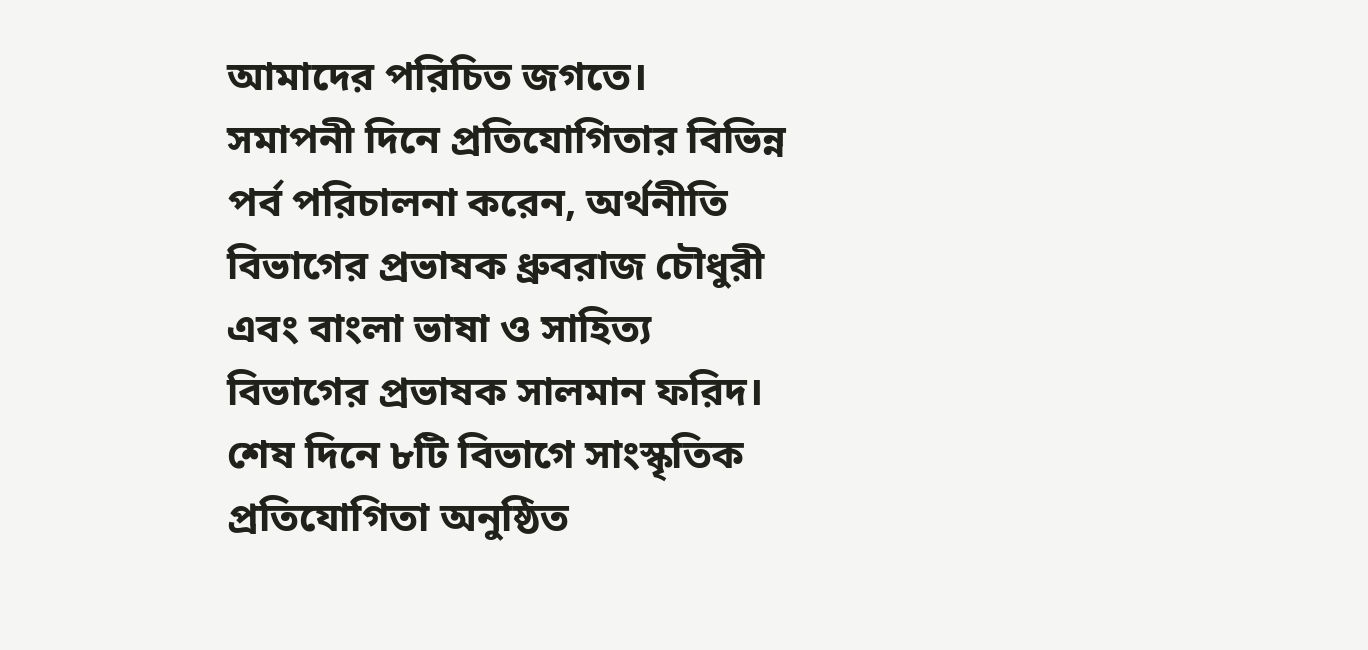আমাদের পরিচিত জগতে।
সমাপনী দিনে প্রতিযোগিতার বিভিন্ন পর্ব পরিচালনা করেন, অর্থনীতি বিভাগের প্রভাষক ধ্রুবরাজ চৌধুরী এবং বাংলা ভাষা ও সাহিত্য বিভাগের প্রভাষক সালমান ফরিদ। শেষ দিনে ৮টি বিভাগে সাংস্কৃতিক প্রতিযোগিতা অনুষ্ঠিত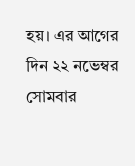হয়। এর আগের দিন ২২ নভেম্বর সোমবার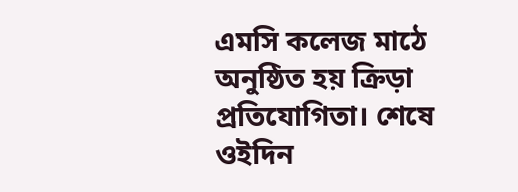এমসি কলেজ মাঠে অনুষ্ঠিত হয় ক্রিড়া প্রতিযোগিতা। শেষে ওইদিন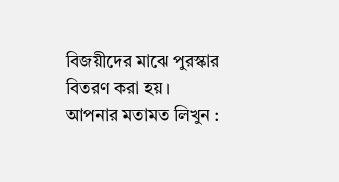বিজয়ীদের মাঝে পুরস্কার বিতরণ করা হয়।
আপনার মতামত লিখুন :